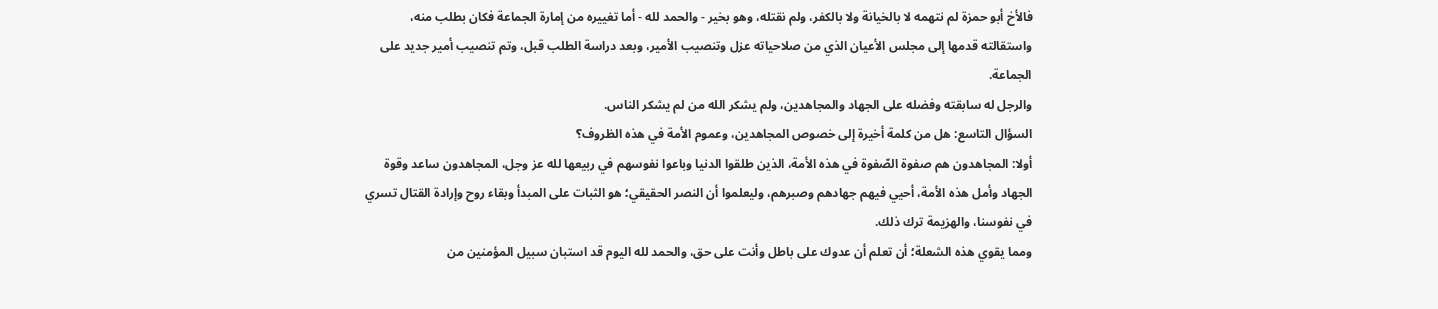فالأخ أبو حمزة لم نتهمه لا بالخيانة ولا بالكفر، ولم نقتله، وهو بخير - والحمد لله - أما تغييره من إمارة الجماعة فكان بطلب منه، واستقالته قدمها إلى مجلس الأعيان الذي من صلاحياته عزل وتنصيب الأمير، وبعد دراسة الطلب قبل، وتم تنصيب أمير جديد على الجماعة.
والرجل له سابقته وفضله على الجهاد والمجاهدين، ولم يشكر الله من لم يشكر الناس.
السؤال التاسع: هل من كلمة أخيرة إلى خصوص المجاهدين، وعموم الأمة في هذه الظروف؟
أولا: المجاهدون هم صفوة الصّفوة في هذه الأمة، الذين طلقوا الدنيا وباعوا نفوسهم في ربيعها لله عز وجل، المجاهدون ساعد وقوة الجهاد وأمل هذه الأمة، أحيي فيهم جهادهم وصبرهم، وليعلموا أن النصر الحقيقي؛ هو الثبات على المبدأ وبقاء روح وإرادة القتال تسري في نفوسنا، والهزيمة ترك ذلك.
ومما يقوي هذه الشعلة؛ أن تعلم أن عدوك على باطل وأنت على حق، والحمد لله اليوم قد استبان سبيل المؤمنين من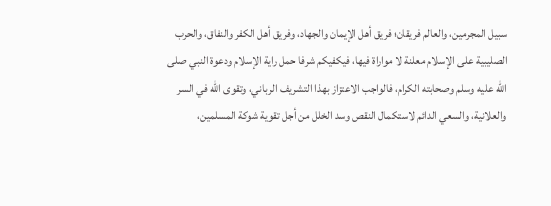سبيل المجرمين، والعالم فريقان؛ فريق أهل الإيمان والجهاد، وفريق أهل الكفر والنفاق، والحرب الصليبية على الإسلام معلنة لا مواراة فيها، فيكفيكم شرفا حمل راية الإسلام ودعوة النبي صلى الله عليه وسلم وصحابته الكرام، فالواجب الاعتزاز بهذا التشريف الرباني، وتقوى الله في السر والعلانية، والسعي الدائم لاستكمال النقص وسد الخلل من أجل تقوية شوكة المسلمين،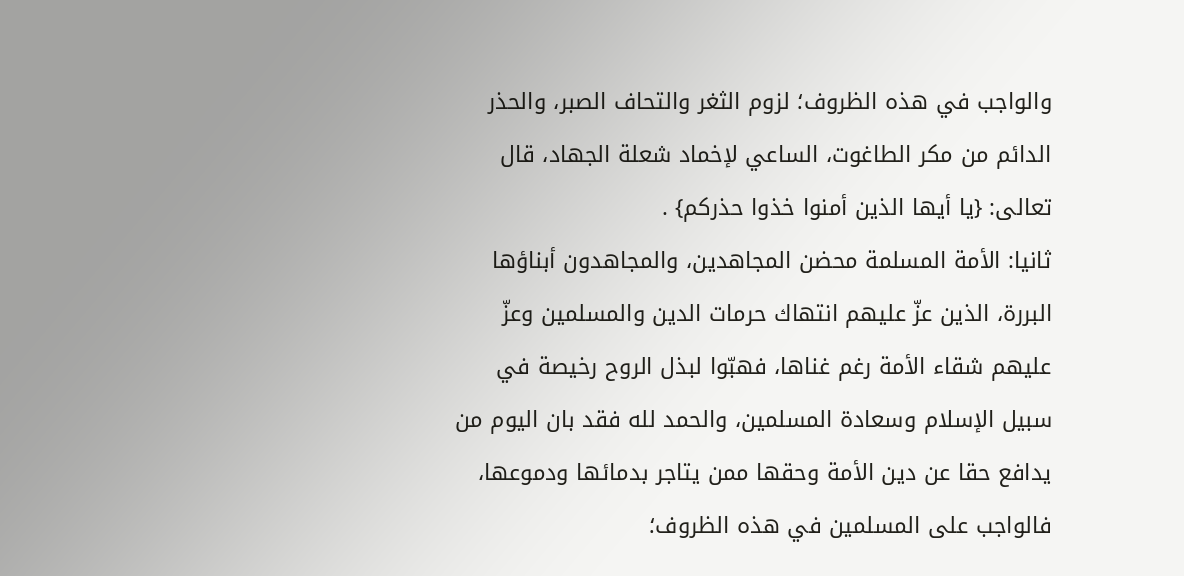والواجب في هذه الظروف؛ لزوم الثغر والتحاف الصبر، والحذر الدائم من مكر الطاغوت، الساعي لإخماد شعلة الجهاد، قال تعالى: {يا أيها الذين أمنوا خذوا حذركم} .
ثانيا: الأمة المسلمة محضن المجاهدين، والمجاهدون أبناؤها البررة، الذين عزّ عليهم انتهاك حرمات الدين والمسلمين وعزّ عليهم شقاء الأمة رغم غناها، فهبّوا لبذل الروح رخيصة في سبيل الإسلام وسعادة المسلمين، والحمد لله فقد بان اليوم من يدافع حقا عن دين الأمة وحقها ممن يتاجر بدمائها ودموعها، فالواجب على المسلمين في هذه الظروف؛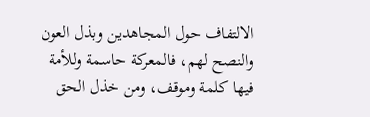الالتفاف حول المجاهدين وبذل العون والنصح لهم، فالمعركة حاسمة وللأمة فيها كلمة وموقف، ومن خذل الحق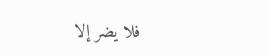فلا يضر إلا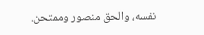نفسه، والحق منصور وممتحن.